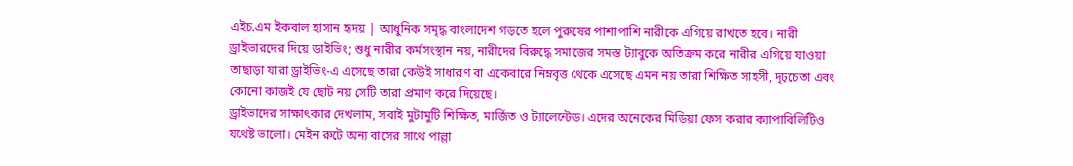এইচ.এম ইকবাল হাসান হৃদয় | আধুনিক সমৃদ্ধ বাংলাদেশ গড়তে হলে পুরুষের পাশাপাশি নারীকে এগিয়ে রাখতে হবে। নারী ড্রাইভারদের দিয়ে ডাইভিং; শুধু নারীর কর্মসংস্থান নয়, নারীদের বিরুদ্ধে সমাজের সমস্ত ট্যাবুকে অতিক্রম করে নারীর এগিয়ে যাওয়া তাছাড়া যারা ড্রাইভিং-এ এসেছে তারা কেউই সাধারণ বা একেবারে নিম্নবৃত্ত থেকে এসেছে এমন নয় তারা শিক্ষিত সাহসী, দৃঢ়চেতা এবং কোনো কাজই যে ছোট নয় সেটি তারা প্রমাণ করে দিয়েছে।
ড্রাইভাদের সাক্ষাৎকার দেখলাম, সবাই মুটামুটি শিক্ষিত, মার্জিত ও ট্যালেন্টেড। এদের অনেকের মিডিয়া ফেস করার ক্যাপাবিলিটিও যথেষ্ট ভালো। মেইন রুটে অন্য বাসের সাথে পাল্লা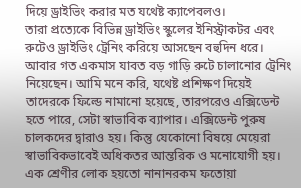দিয়ে ড্রাইভিং করার মত যথেষ্ট ক্যাপেবলও।
তারা প্রত্যেকে বিভিন্ন ড্রাইভিং স্কুলের ইনিস্ট্রাকটর এবং রুটেও ড্রাইভিং ট্রেনিং করিয়ে আসছেন বহুদিন ধরে। আবার গত একমাস যাবত বড় গাড়ি রুটে চালানোর ট্রেনিং নিয়েছেন। আমি মনে করি, যথেষ্ট প্রশিক্ষণ দিয়েই তাদেরকে ফিল্ডে নামানো হয়েছে, তারপরেও এক্সিডেন্ট হতে পারে, সেটা স্বাভাবিক ব্যাপার। এক্সিডেন্ট পুরুষ চালকদের দ্বারাও হয়। কিন্তু যেকোনো বিষয়ে মেয়েরা স্বাভাবিকভাবেই অধিকতর আন্তরিক ও মনোযোগী হয়।
এক শ্রেণীর লোক হয়তো নানানরকম ফতোয়া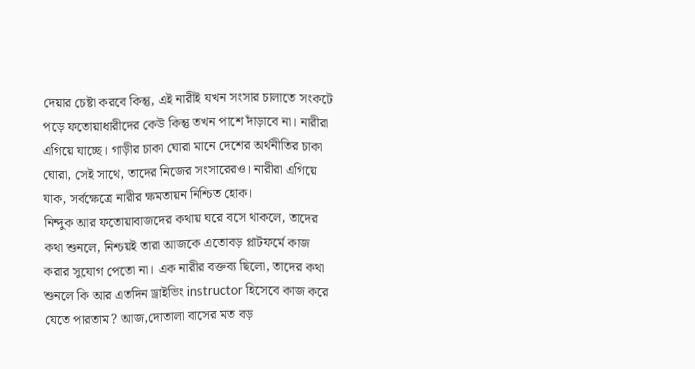দেয়ার চেষ্টা করবে কিন্তু, এই নারীই যখন সংসার চালাতে সংকটে পড়ে ফতোয়াধারীদের কেউ কিন্তু তখন পাশে দাঁড়াবে না। নারীরা এগিয়ে যাচ্ছে। গাড়ীর চাকা ঘোরা মানে দেশের অর্থনীতির চাকা ঘোরা, সেই সাথে, তাদের নিজের সংসারেরও। নারীরা এগিয়ে যাক, সর্বক্ষেত্রে নারীর ক্ষমতায়ন নিশ্চিত হোক।
নিন্দুক আর ফতোয়াবাজদের কথায় ঘরে বসে থাকলে, তাদের কথা শুনলে, নিশ্চয়ই তারা আজকে এতোবড় প্লাটফর্মে কাজ করার সুযোগ পেতো না। এক নারীর বক্তব্য ছিলো, তাদের কথা শুনলে কি আর এতদিন ড্রাইভিং instructor হিসেবে কাজ করে যেতে পারতাম? আজ,দোতালা বাসের মত বড়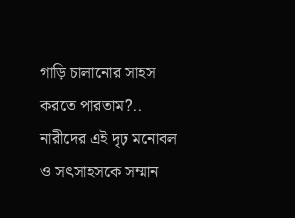গাড়ি চালানোর সাহস করতে পারতাম?..
নারীদের এই দৃঢ় মনোবল ও সৎসাহসকে সম্মান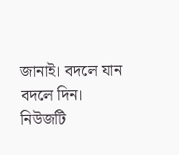জানাই। বদলে যান বদলে দিন।
নিউজটি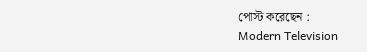পোস্ট করেছেন :
Modern Television